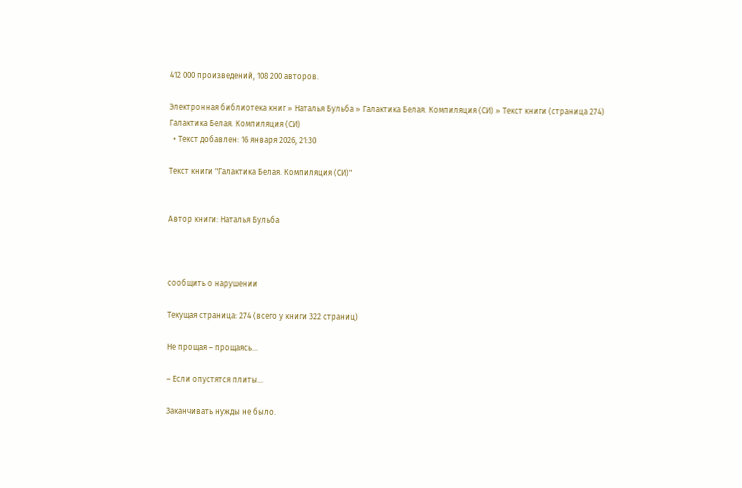412 000 произведений, 108 200 авторов.

Электронная библиотека книг » Наталья Бульба » Галактика Белая. Компиляция (СИ) » Текст книги (страница 274)
Галактика Белая. Компиляция (СИ)
  • Текст добавлен: 16 января 2026, 21:30

Текст книги "Галактика Белая. Компиляция (СИ)"


Автор книги: Наталья Бульба



сообщить о нарушении

Текущая страница: 274 (всего у книги 322 страниц)

Не прощая – прощаясь…

– Если опустятся плиты…

Заканчивать нужды не было.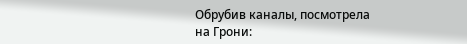Обрубив каналы, посмотрела на Грони: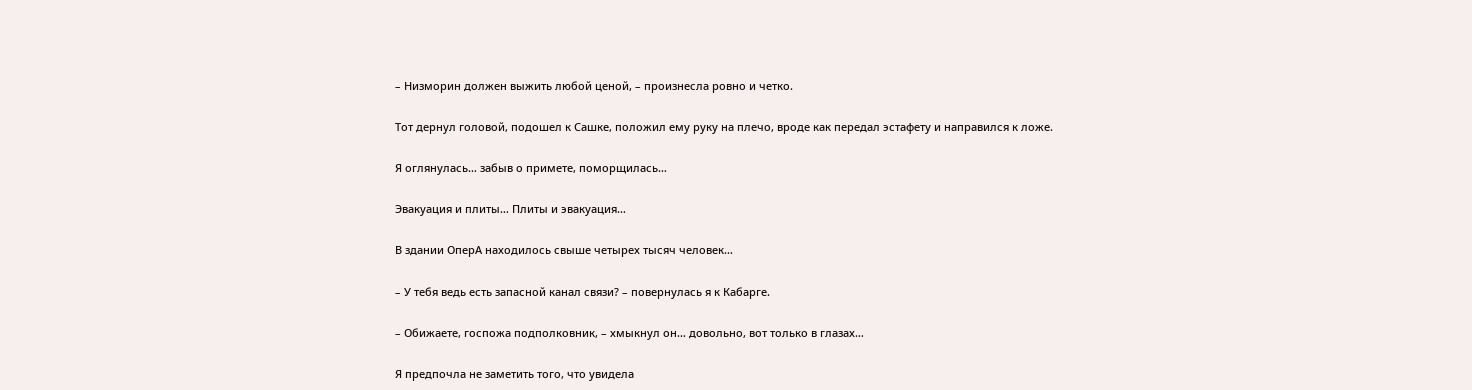– Низморин должен выжить любой ценой, – произнесла ровно и четко.

Тот дернул головой, подошел к Сашке, положил ему руку на плечо, вроде как передал эстафету и направился к ложе.

Я оглянулась… забыв о примете, поморщилась…

Эвакуация и плиты… Плиты и эвакуация…

В здании ОперА находилось свыше четырех тысяч человек…

– У тебя ведь есть запасной канал связи? – повернулась я к Кабарге.

– Обижаете, госпожа подполковник, – хмыкнул он… довольно, вот только в глазах…

Я предпочла не заметить того, что увидела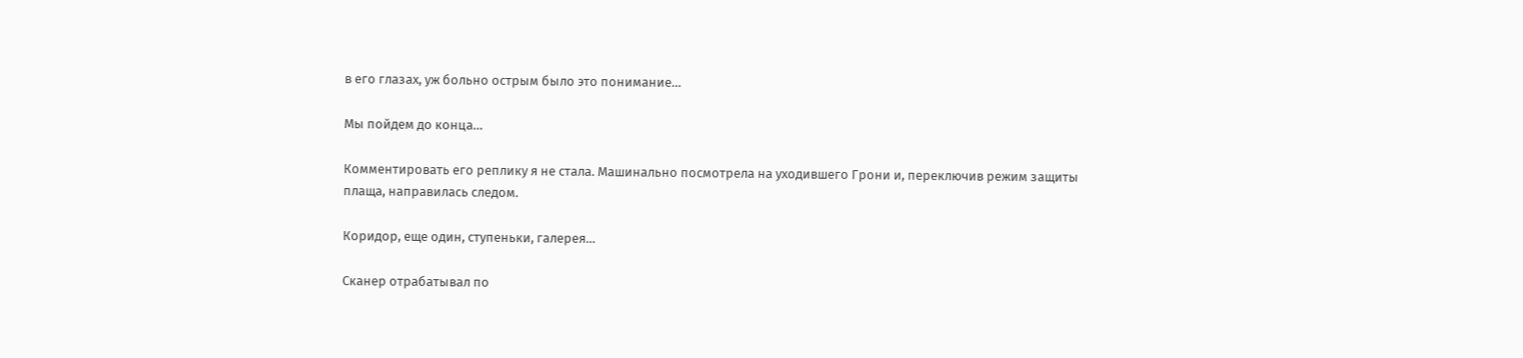в его глазах, уж больно острым было это понимание…

Мы пойдем до конца…

Комментировать его реплику я не стала. Машинально посмотрела на уходившего Грони и, переключив режим защиты плаща, направилась следом.

Коридор, еще один, ступеньки, галерея…

Сканер отрабатывал по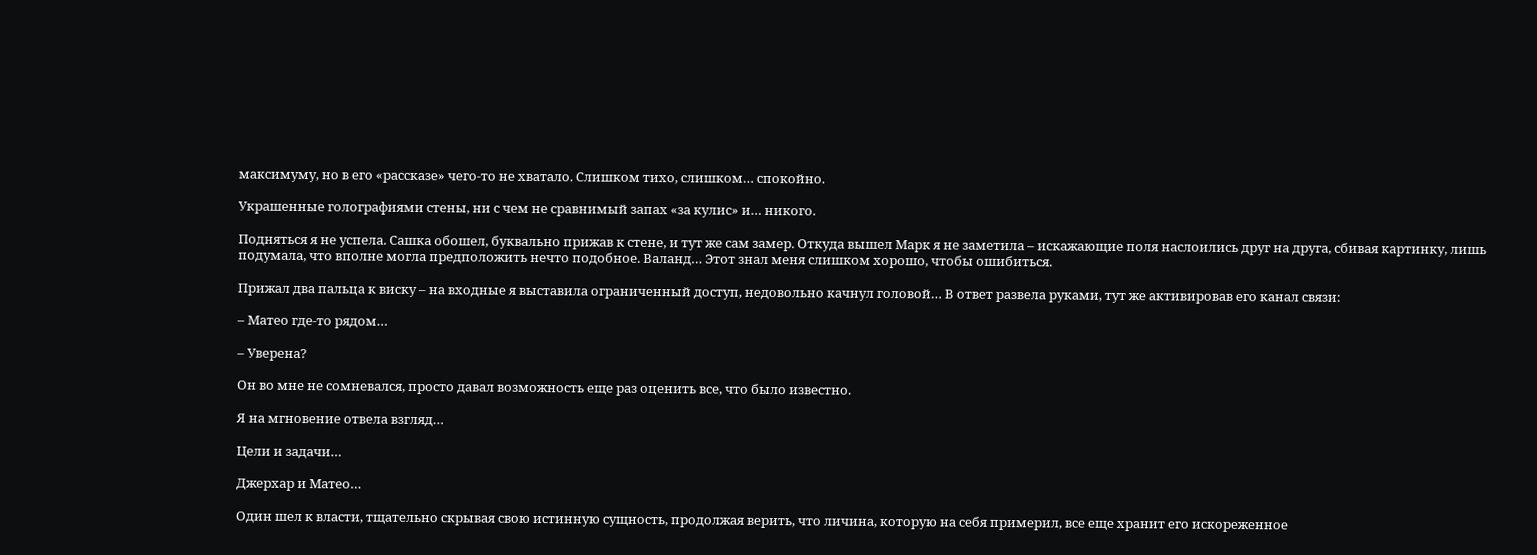максимуму, но в его «рассказе» чего-то не хватало. Слишком тихо, слишком… спокойно.

Украшенные голографиями стены, ни с чем не сравнимый запах «за кулис» и… никого.

Подняться я не успела. Сашка обошел, буквально прижав к стене, и тут же сам замер. Откуда вышел Марк я не заметила – искажающие поля наслоились друг на друга, сбивая картинку, лишь подумала, что вполне могла предположить нечто подобное. Валанд… Этот знал меня слишком хорошо, чтобы ошибиться.

Прижал два пальца к виску – на входные я выставила ограниченный доступ, недовольно качнул головой… В ответ развела руками, тут же активировав его канал связи:

– Матео где-то рядом…

– Уверена?

Он во мне не сомневался, просто давал возможность еще раз оценить все, что было известно.

Я на мгновение отвела взгляд…

Цели и задачи…

Джерхар и Матео…

Один шел к власти, тщательно скрывая свою истинную сущность, продолжая верить, что личина, которую на себя примерил, все еще хранит его искореженное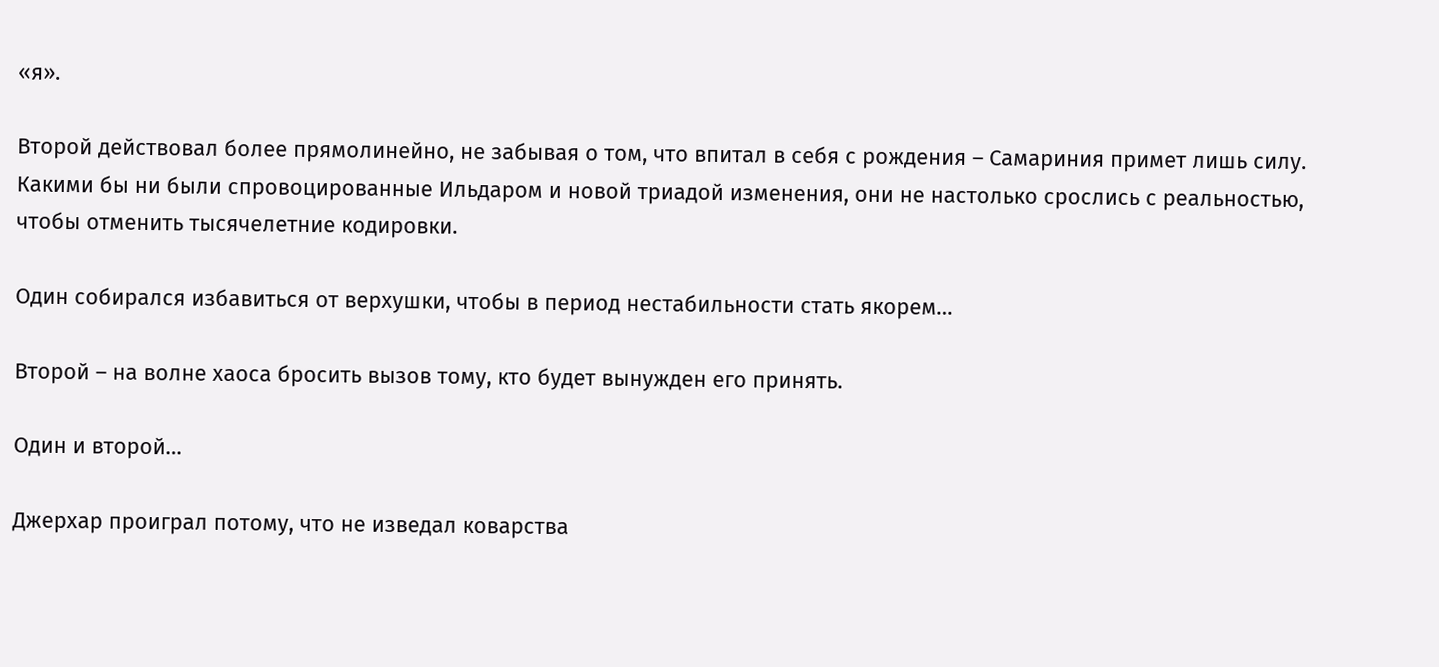«я».

Второй действовал более прямолинейно, не забывая о том, что впитал в себя с рождения – Самариния примет лишь силу. Какими бы ни были спровоцированные Ильдаром и новой триадой изменения, они не настолько срослись с реальностью, чтобы отменить тысячелетние кодировки.

Один собирался избавиться от верхушки, чтобы в период нестабильности стать якорем…

Второй – на волне хаоса бросить вызов тому, кто будет вынужден его принять.

Один и второй…

Джерхар проиграл потому, что не изведал коварства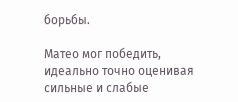борьбы.

Матео мог победить, идеально точно оценивая сильные и слабые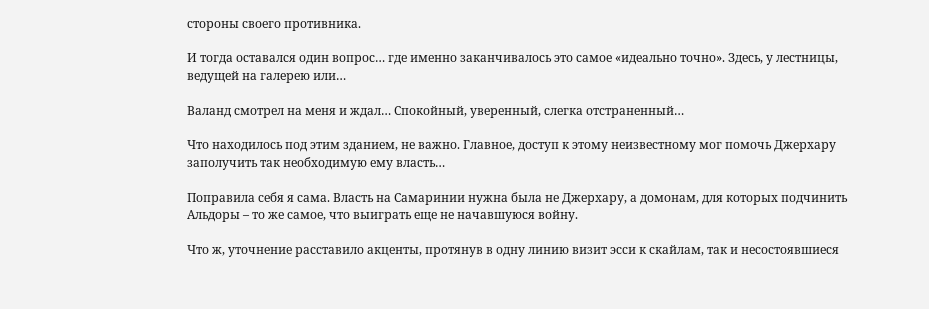стороны своего противника.

И тогда оставался один вопрос… где именно заканчивалось это самое «идеально точно». Здесь, у лестницы, ведущей на галерею или…

Валанд смотрел на меня и ждал… Спокойный, уверенный, слегка отстраненный…

Что находилось под этим зданием, не важно. Главное, доступ к этому неизвестному мог помочь Джерхару заполучить так необходимую ему власть…

Поправила себя я сама. Власть на Самаринии нужна была не Джерхару, а домонам, для которых подчинить Альдоры – то же самое, что выиграть еще не начавшуюся войну.

Что ж, уточнение расставило акценты, протянув в одну линию визит эсси к скайлам, так и несостоявшиеся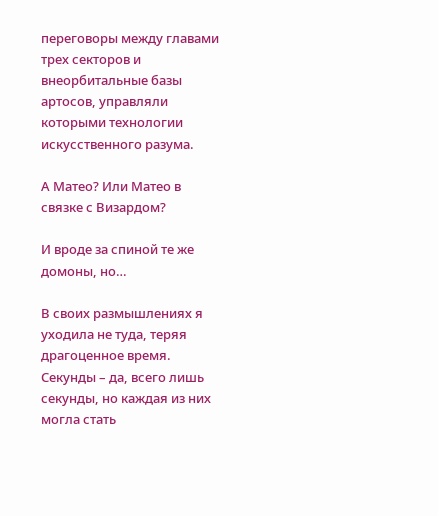переговоры между главами трех секторов и внеорбитальные базы артосов, управляли которыми технологии искусственного разума.

А Матео? Или Матео в связке с Визардом?

И вроде за спиной те же домоны, но…

В своих размышлениях я уходила не туда, теряя драгоценное время. Секунды – да, всего лишь секунды, но каждая из них могла стать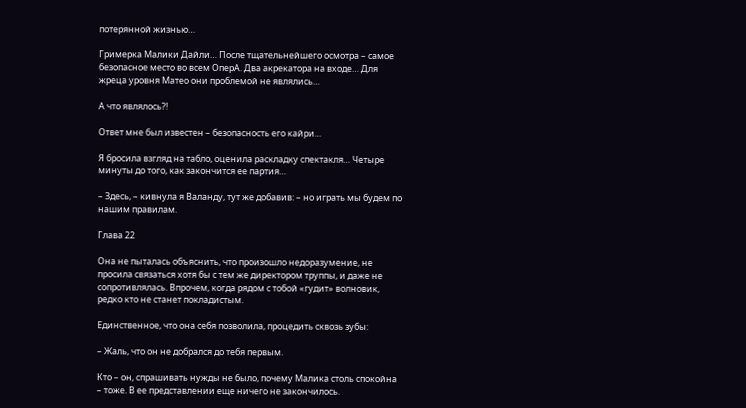потерянной жизнью…

Гримерка Малики Дайли… После тщательнейшего осмотра – самое безопасное место во всем ОперА. Два акрекатора на входе… Для жреца уровня Матео они проблемой не являлись…

А что являлось?!

Ответ мне был известен – безопасность его кайри…

Я бросила взгляд на табло, оценила раскладку спектакля… Четыре минуты до того, как закончится ее партия…

– Здесь, – кивнула я Валанду, тут же добавив: – но играть мы будем по нашим правилам.

Глава 22

Она не пыталась объяснить, что произошло недоразумение, не просила связаться хотя бы с тем же директором труппы, и даже не сопротивлялась. Впрочем, когда рядом с тобой «гудит» волновик, редко кто не станет покладистым.

Единственное, что она себя позволила, процедить сквозь зубы:

– Жаль, что он не добрался до тебя первым.

Кто – он, спрашивать нужды не было, почему Малика столь спокойна – тоже. В ее представлении еще ничего не закончилось.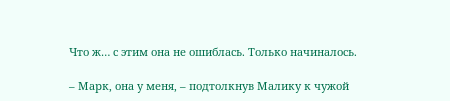Что ж… с этим она не ошиблась. Только начиналось.

– Марк, она у меня, – подтолкнув Малику к чужой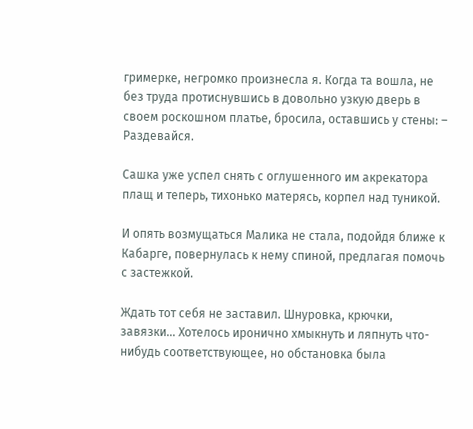гримерке, негромко произнесла я. Когда та вошла, не без труда протиснувшись в довольно узкую дверь в своем роскошном платье, бросила, оставшись у стены: – Раздевайся.

Сашка уже успел снять с оглушенного им акрекатора плащ и теперь, тихонько матерясь, корпел над туникой.

И опять возмущаться Малика не стала, подойдя ближе к Кабарге, повернулась к нему спиной, предлагая помочь с застежкой.

Ждать тот себя не заставил. Шнуровка, крючки, завязки… Хотелось иронично хмыкнуть и ляпнуть что-нибудь соответствующее, но обстановка была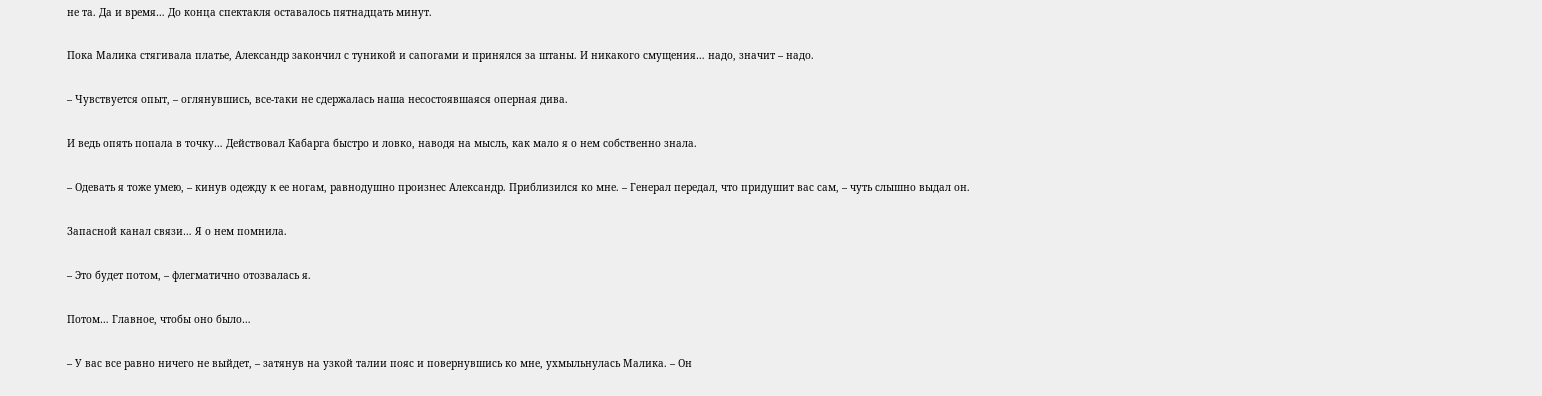не та. Да и время… До конца спектакля оставалось пятнадцать минут.

Пока Малика стягивала платье, Александр закончил с туникой и сапогами и принялся за штаны. И никакого смущения… надо, значит – надо.

– Чувствуется опыт, – оглянувшись, все-таки не сдержалась наша несостоявшаяся оперная дива.

И ведь опять попала в точку… Действовал Кабарга быстро и ловко, наводя на мысль, как мало я о нем собственно знала.

– Одевать я тоже умею, – кинув одежду к ее ногам, равнодушно произнес Александр. Приблизился ко мне. – Генерал передал, что придушит вас сам, – чуть слышно выдал он.

Запасной канал связи… Я о нем помнила.

– Это будет потом, – флегматично отозвалась я.

Потом… Главное, чтобы оно было…

– У вас все равно ничего не выйдет, – затянув на узкой талии пояс и повернувшись ко мне, ухмыльнулась Малика. – Он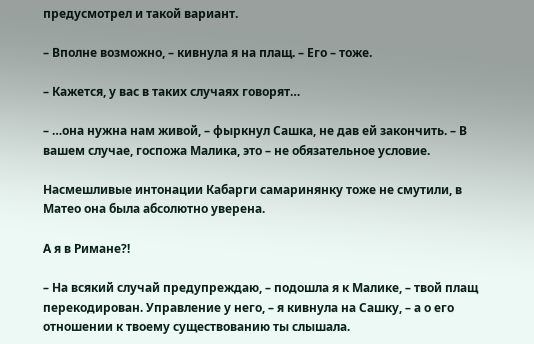предусмотрел и такой вариант.

– Вполне возможно, – кивнула я на плащ. – Его – тоже.

– Кажется, у вас в таких случаях говорят…

– …она нужна нам живой, – фыркнул Сашка, не дав ей закончить. – В вашем случае, госпожа Малика, это – не обязательное условие.

Насмешливые интонации Кабарги самаринянку тоже не смутили, в Матео она была абсолютно уверена.

А я в Римане?!

– На всякий случай предупреждаю, – подошла я к Малике, – твой плащ перекодирован. Управление у него, – я кивнула на Сашку, – а о его отношении к твоему существованию ты слышала.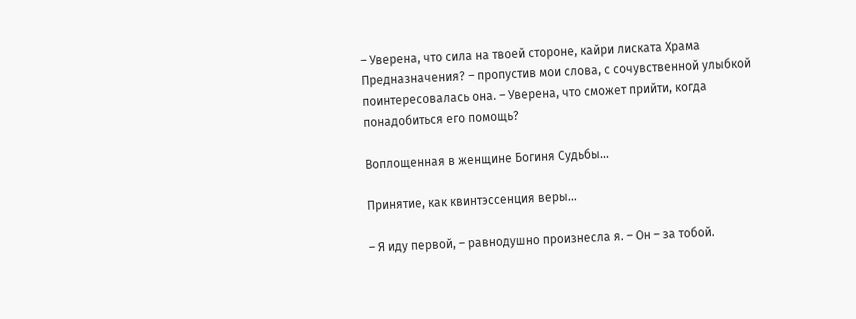– Уверена, что сила на твоей стороне, кайри лиската Храма Предназначения? – пропустив мои слова, с сочувственной улыбкой поинтересовалась она. – Уверена, что сможет прийти, когда понадобиться его помощь?

Воплощенная в женщине Богиня Судьбы…

Принятие, как квинтэссенция веры…

– Я иду первой, – равнодушно произнесла я. – Он – за тобой.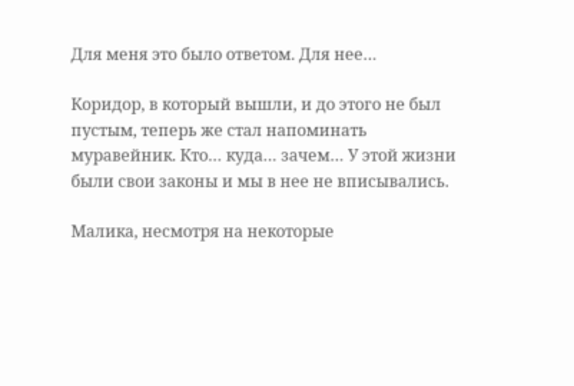Для меня это было ответом. Для нее…

Коридор, в который вышли, и до этого не был пустым, теперь же стал напоминать муравейник. Кто… куда… зачем… У этой жизни были свои законы и мы в нее не вписывались.

Малика, несмотря на некоторые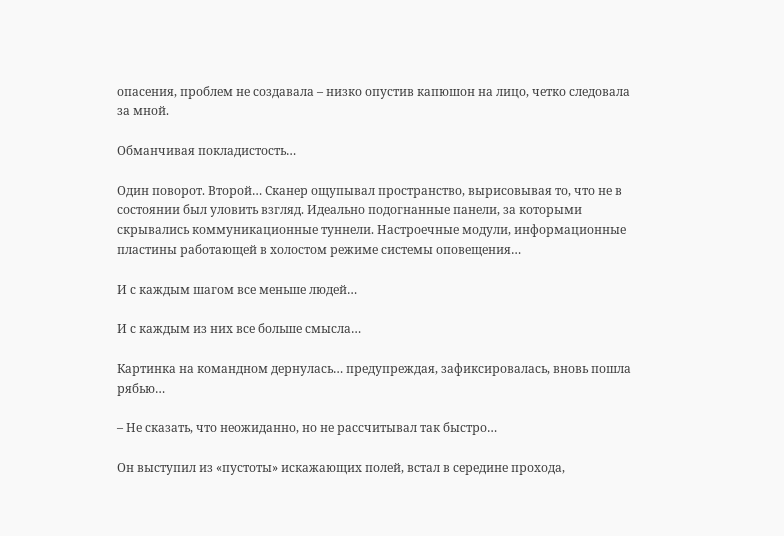опасения, проблем не создавала – низко опустив капюшон на лицо, четко следовала за мной.

Обманчивая покладистость…

Один поворот. Второй… Сканер ощупывал пространство, вырисовывая то, что не в состоянии был уловить взгляд. Идеально подогнанные панели, за которыми скрывались коммуникационные туннели. Настроечные модули, информационные пластины работающей в холостом режиме системы оповещения…

И с каждым шагом все меньше людей…

И с каждым из них все больше смысла…

Картинка на командном дернулась… предупреждая, зафиксировалась, вновь пошла рябью…

– Не сказать, что неожиданно, но не рассчитывал так быстро…

Он выступил из «пустоты» искажающих полей, встал в середине прохода,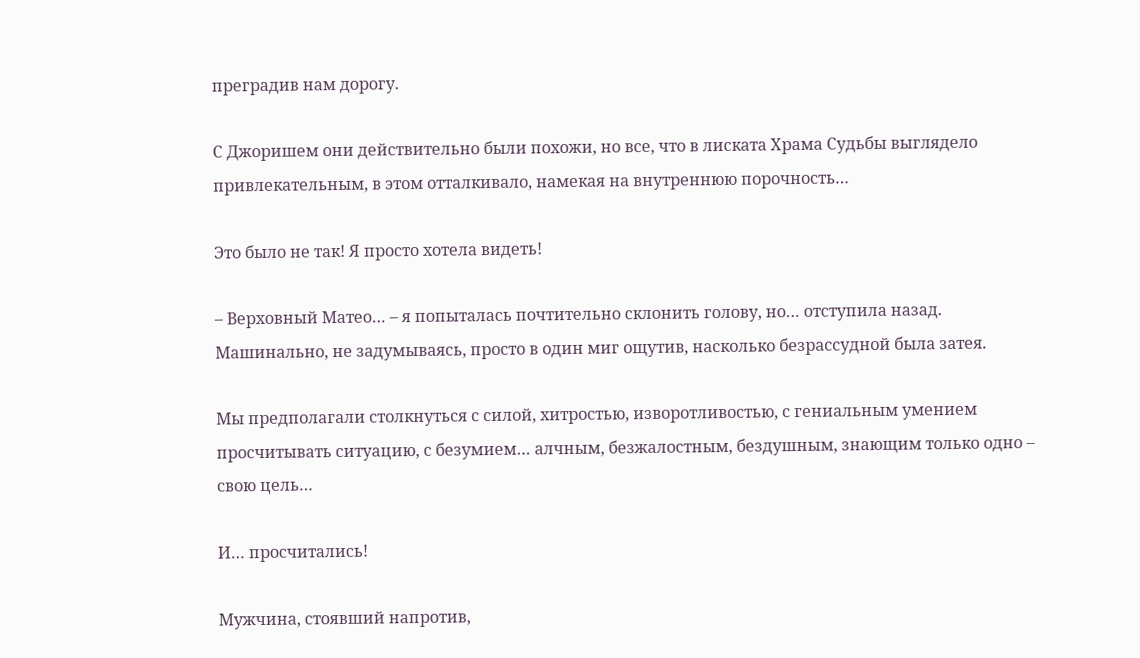преградив нам дорогу.

С Джоришем они действительно были похожи, но все, что в лиската Храма Судьбы выглядело привлекательным, в этом отталкивало, намекая на внутреннюю порочность…

Это было не так! Я просто хотела видеть!

– Верховный Матео… – я попыталась почтительно склонить голову, но… отступила назад. Машинально, не задумываясь, просто в один миг ощутив, насколько безрассудной была затея.

Мы предполагали столкнуться с силой, хитростью, изворотливостью, с гениальным умением просчитывать ситуацию, с безумием… алчным, безжалостным, бездушным, знающим только одно – свою цель…

И… просчитались!

Мужчина, стоявший напротив,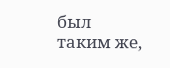был таким же,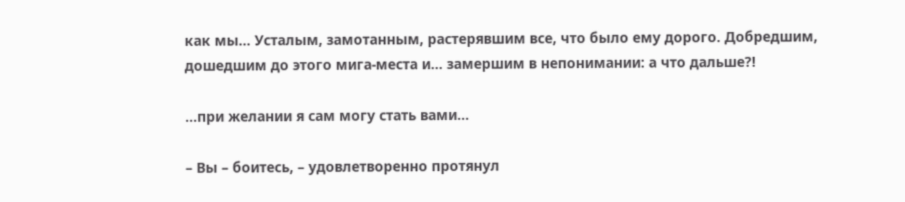как мы… Усталым, замотанным, растерявшим все, что было ему дорого. Добредшим, дошедшим до этого мига-места и… замершим в непонимании: а что дальше?!

…при желании я сам могу стать вами…

– Вы – боитесь, – удовлетворенно протянул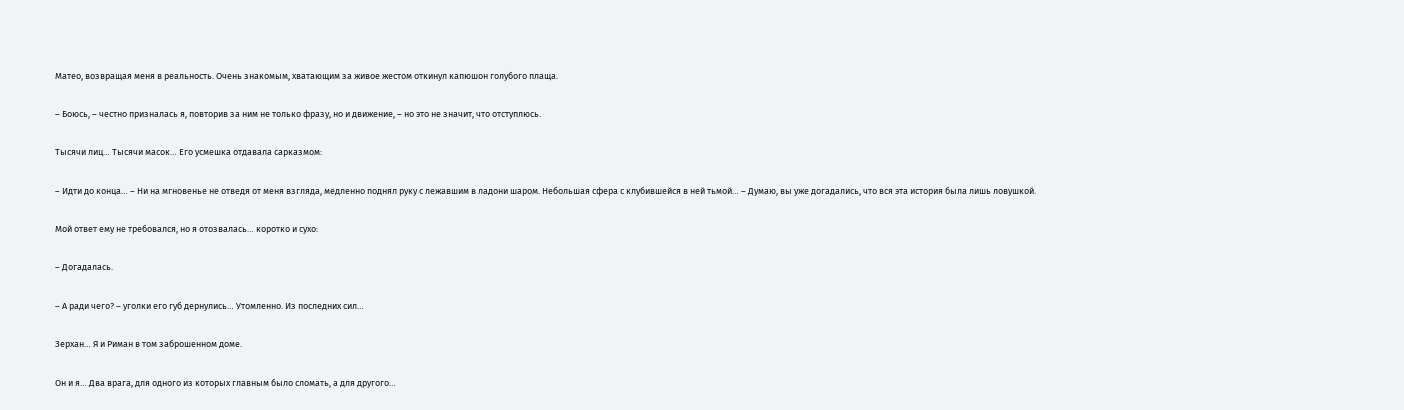Матео, возвращая меня в реальность. Очень знакомым, хватающим за живое жестом откинул капюшон голубого плаща.

– Боюсь, – честно призналась я, повторив за ним не только фразу, но и движение, – но это не значит, что отступлюсь.

Тысячи лиц… Тысячи масок… Его усмешка отдавала сарказмом:

– Идти до конца… – Ни на мгновенье не отведя от меня взгляда, медленно поднял руку с лежавшим в ладони шаром. Небольшая сфера с клубившейся в ней тьмой… – Думаю, вы уже догадались, что вся эта история была лишь ловушкой.

Мой ответ ему не требовался, но я отозвалась… коротко и сухо:

– Догадалась.

– А ради чего? – уголки его губ дернулись… Утомленно. Из последних сил…

Зерхан… Я и Риман в том заброшенном доме.

Он и я… Два врага, для одного из которых главным было сломать, а для другого…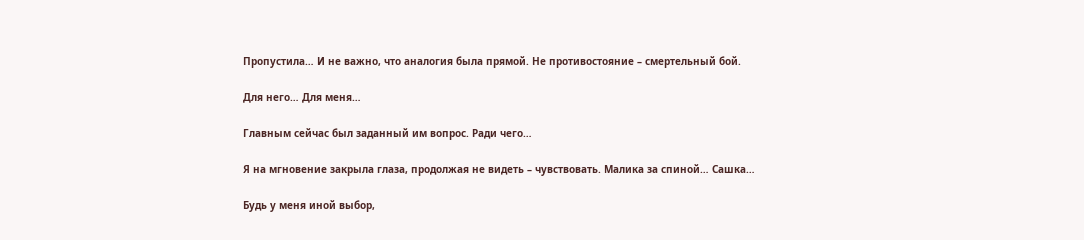Пропустила… И не важно, что аналогия была прямой. Не противостояние – смертельный бой.

Для него… Для меня…

Главным сейчас был заданный им вопрос. Ради чего…

Я на мгновение закрыла глаза, продолжая не видеть – чувствовать. Малика за спиной… Сашка…

Будь у меня иной выбор,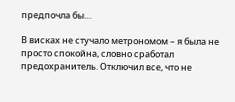предпочла бы…

В висках не стучало метрономом – я была не просто спокойна, словно сработал предохранитель. Отключил все, что не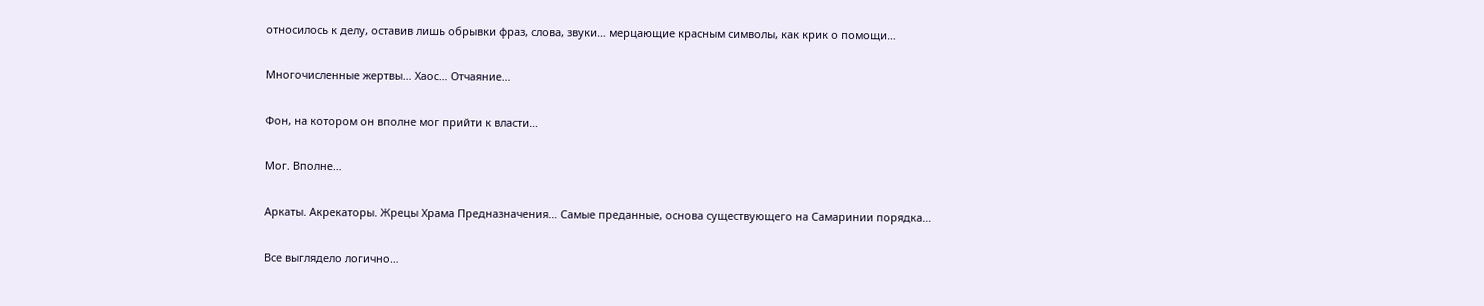относилось к делу, оставив лишь обрывки фраз, слова, звуки… мерцающие красным символы, как крик о помощи…

Многочисленные жертвы… Хаос… Отчаяние…

Фон, на котором он вполне мог прийти к власти…

Мог. Вполне…

Аркаты. Акрекаторы. Жрецы Храма Предназначения… Самые преданные, основа существующего на Самаринии порядка…

Все выглядело логично…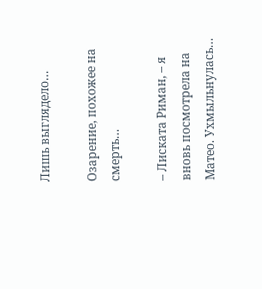Лишь выглядело…

Озарение, похожее на смерть…

– Лиската Риман, – я вновь посмотрела на Матео. Ухмыльнулась…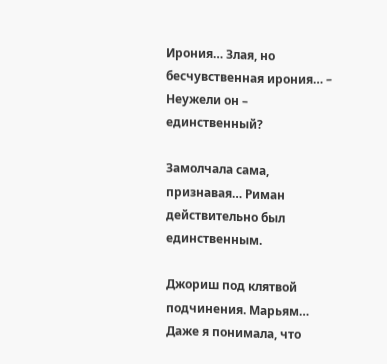Ирония… Злая, но бесчувственная ирония… – Неужели он – единственный?

Замолчала сама, признавая… Риман действительно был единственным.

Джориш под клятвой подчинения. Марьям… Даже я понимала, что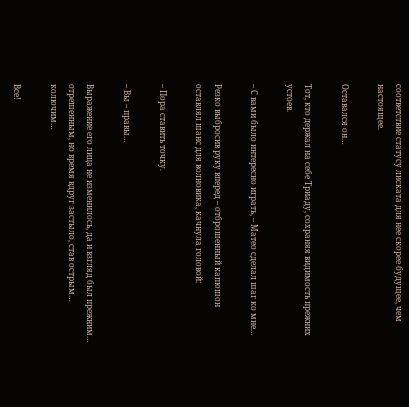соответствие статусу лиската для нее скорее будущее, чем настоящее.

Оставался он…

Тот, кто держал на себе Триаду, сохраняя видимость прежних устоев.

– С вами было интересно играть, – Матео сделал шаг ко мне…

Резко выбросив руку вперед – отброшенный капюшон оставлял шанс для волновика, качнула головой:

– Пора ставить точку.

– Вы – правы…

Выражение его лица не изменилось, да и взгляд был прежним… отрешенным, но время вдруг застыло, став острым… колючим…

Все!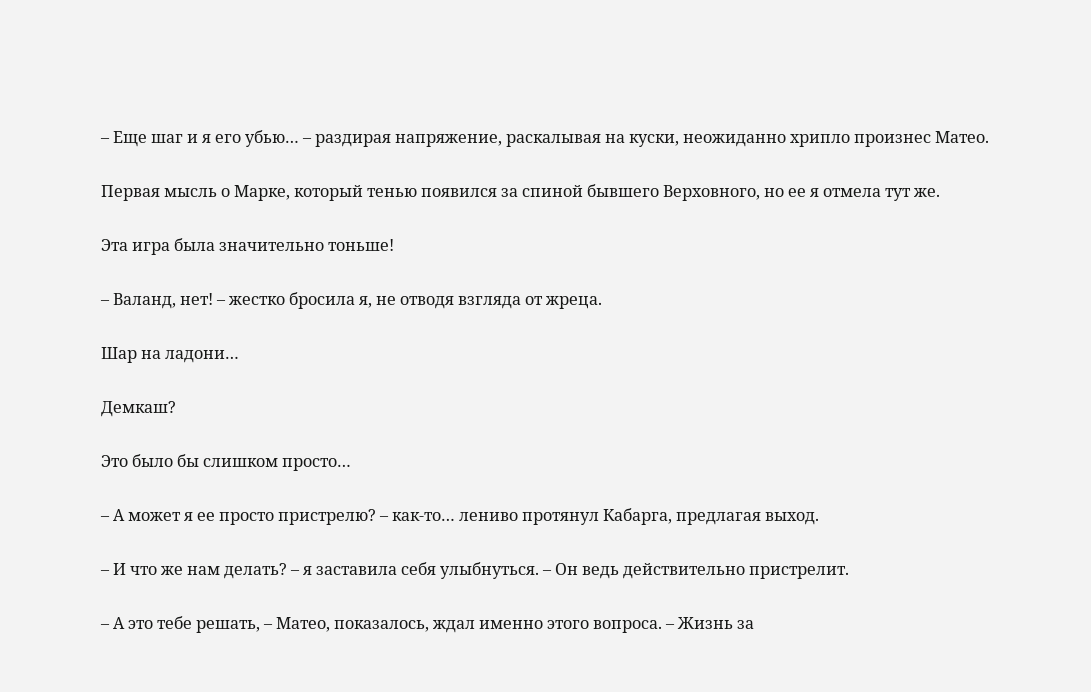– Еще шаг и я его убью… – раздирая напряжение, раскалывая на куски, неожиданно хрипло произнес Матео.

Первая мысль о Марке, который тенью появился за спиной бывшего Верховного, но ее я отмела тут же.

Эта игра была значительно тоньше!

– Валанд, нет! – жестко бросила я, не отводя взгляда от жреца.

Шар на ладони…

Демкаш?

Это было бы слишком просто…

– А может я ее просто пристрелю? – как-то… лениво протянул Кабарга, предлагая выход.

– И что же нам делать? – я заставила себя улыбнуться. – Он ведь действительно пристрелит.

– А это тебе решать, – Матео, показалось, ждал именно этого вопроса. – Жизнь за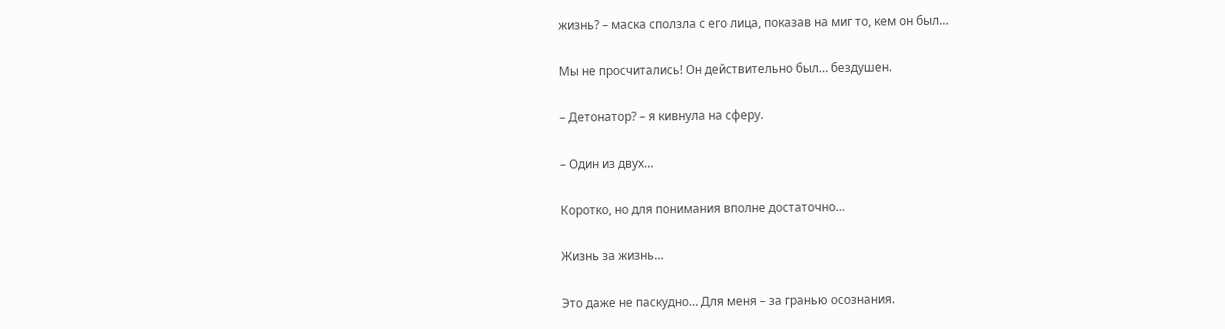жизнь? – маска сползла с его лица, показав на миг то, кем он был…

Мы не просчитались! Он действительно был… бездушен.

– Детонатор? – я кивнула на сферу.

– Один из двух…

Коротко, но для понимания вполне достаточно…

Жизнь за жизнь…

Это даже не паскудно… Для меня – за гранью осознания.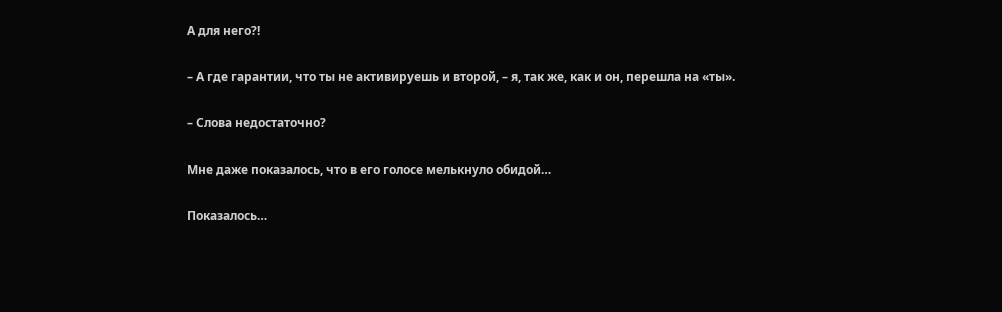А для него?!

– А где гарантии, что ты не активируешь и второй, – я, так же, как и он, перешла на «ты».

– Слова недостаточно?

Мне даже показалось, что в его голосе мелькнуло обидой…

Показалось…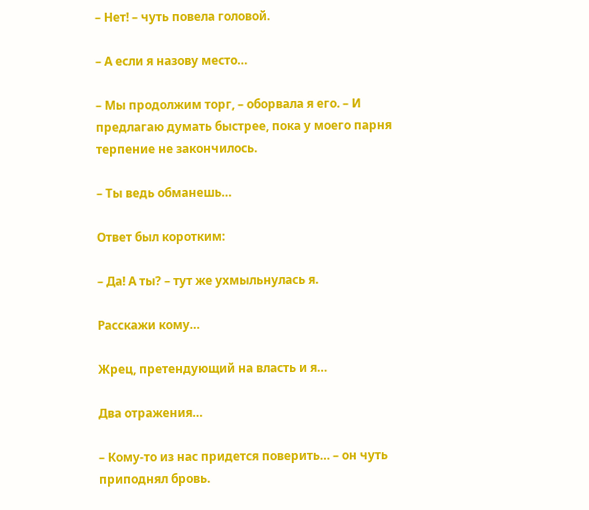– Нет! – чуть повела головой.

– А если я назову место…

– Мы продолжим торг, – оборвала я его. – И предлагаю думать быстрее, пока у моего парня терпение не закончилось.

– Ты ведь обманешь…

Ответ был коротким:

– Да! А ты? – тут же ухмыльнулась я.

Расскажи кому…

Жрец, претендующий на власть и я…

Два отражения…

– Кому-то из нас придется поверить… – он чуть приподнял бровь.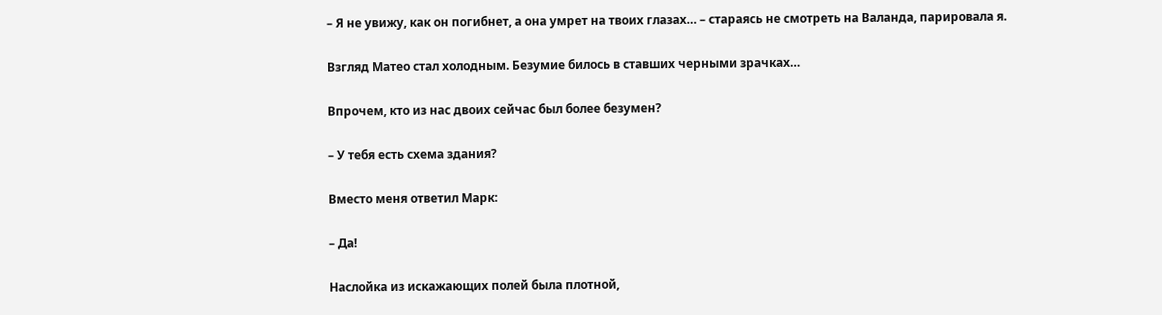– Я не увижу, как он погибнет, а она умрет на твоих глазах… – стараясь не смотреть на Валанда, парировала я.

Взгляд Матео стал холодным. Безумие билось в ставших черными зрачках…

Впрочем, кто из нас двоих сейчас был более безумен?

– У тебя есть схема здания?

Вместо меня ответил Марк:

– Да!

Наслойка из искажающих полей была плотной,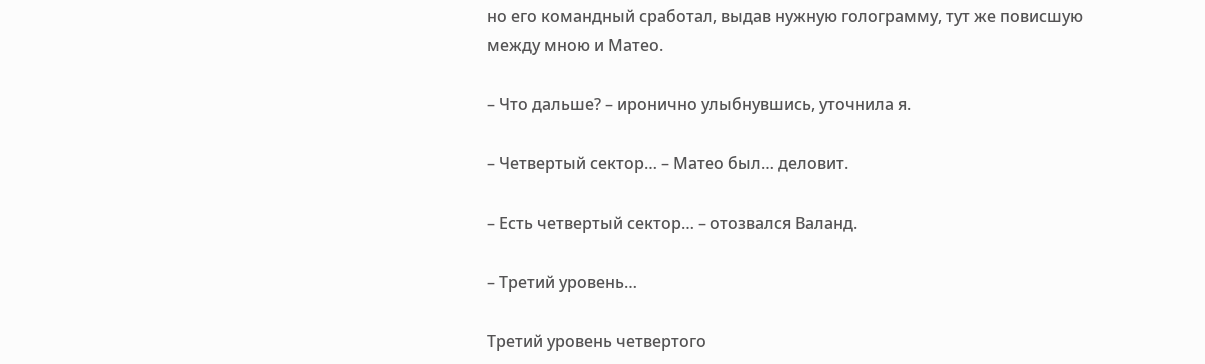но его командный сработал, выдав нужную голограмму, тут же повисшую между мною и Матео.

– Что дальше? – иронично улыбнувшись, уточнила я.

– Четвертый сектор… – Матео был… деловит.

– Есть четвертый сектор… – отозвался Валанд.

– Третий уровень…

Третий уровень четвертого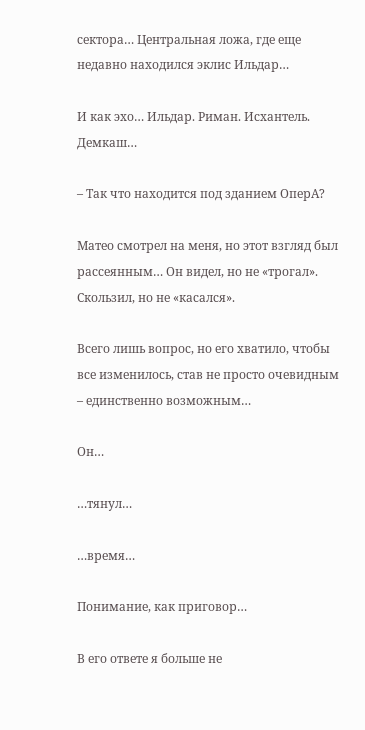сектора… Центральная ложа, где еще недавно находился эклис Ильдар…

И как эхо… Ильдар. Риман. Исхантель. Демкаш…

– Так что находится под зданием ОперА?

Матео смотрел на меня, но этот взгляд был рассеянным… Он видел, но не «трогал». Скользил, но не «касался».

Всего лишь вопрос, но его хватило, чтобы все изменилось, став не просто очевидным – единственно возможным…

Он…

…тянул…

…время…

Понимание, как приговор…

В его ответе я больше не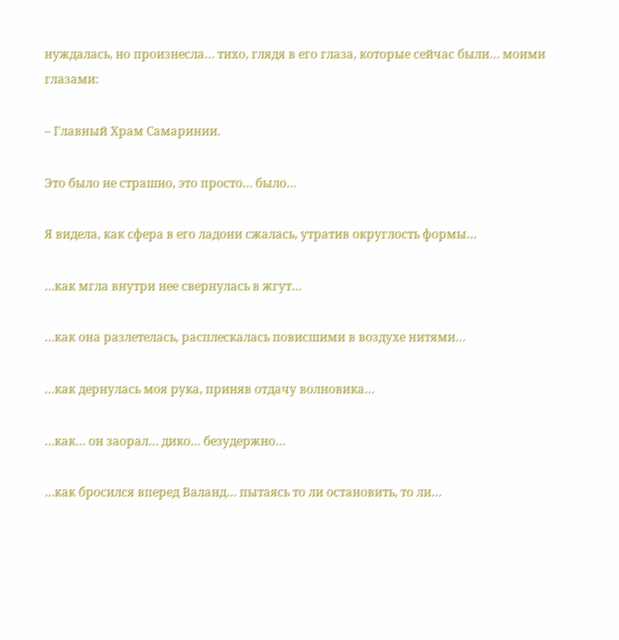нуждалась, но произнесла… тихо, глядя в его глаза, которые сейчас были… моими глазами:

– Главный Храм Самаринии.

Это было не страшно, это просто… было…

Я видела, как сфера в его ладони сжалась, утратив округлость формы…

…как мгла внутри нее свернулась в жгут…

…как она разлетелась, расплескалась повисшими в воздухе нитями…

…как дернулась моя рука, приняв отдачу волновика…

…как… он заорал… дико… безудержно…

…как бросился вперед Валанд… пытаясь то ли остановить, то ли…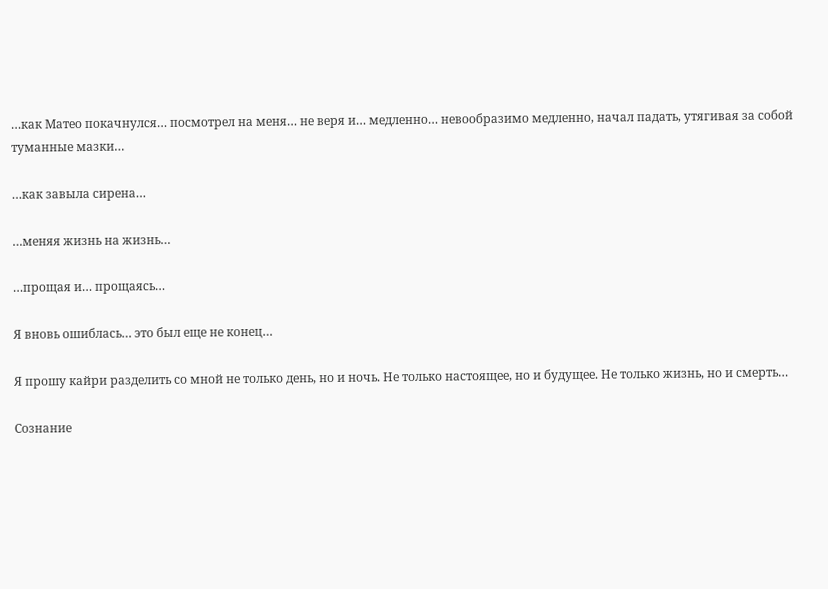…как Матео покачнулся… посмотрел на меня… не веря и… медленно… невообразимо медленно, начал падать, утягивая за собой туманные мазки…

…как завыла сирена…

…меняя жизнь на жизнь…

…прощая и… прощаясь…

Я вновь ошиблась… это был еще не конец…

Я прошу кайри разделить со мной не только день, но и ночь. Не только настоящее, но и будущее. Не только жизнь, но и смерть…

Сознание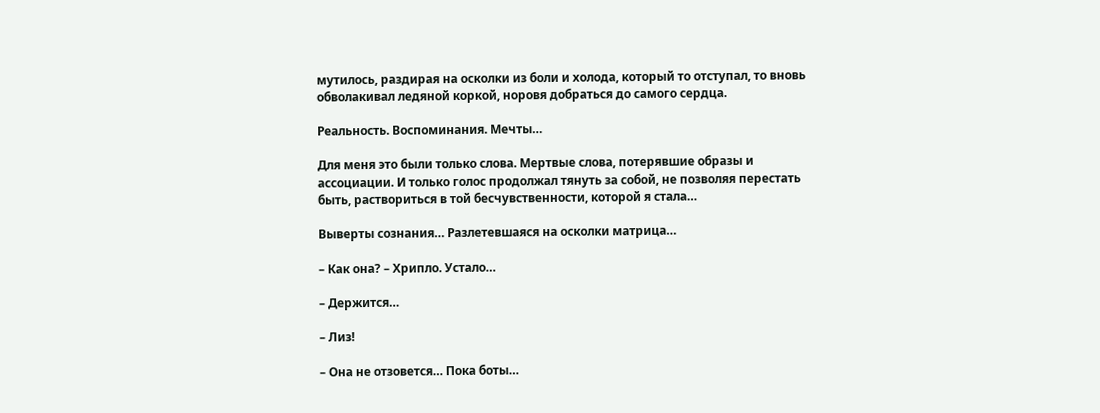мутилось, раздирая на осколки из боли и холода, который то отступал, то вновь обволакивал ледяной коркой, норовя добраться до самого сердца.

Реальность. Воспоминания. Мечты…

Для меня это были только слова. Мертвые слова, потерявшие образы и ассоциации. И только голос продолжал тянуть за собой, не позволяя перестать быть, раствориться в той бесчувственности, которой я стала…

Выверты сознания… Разлетевшаяся на осколки матрица…

– Как она? – Хрипло. Устало…

– Держится…

– Лиз!

– Она не отзовется… Пока боты…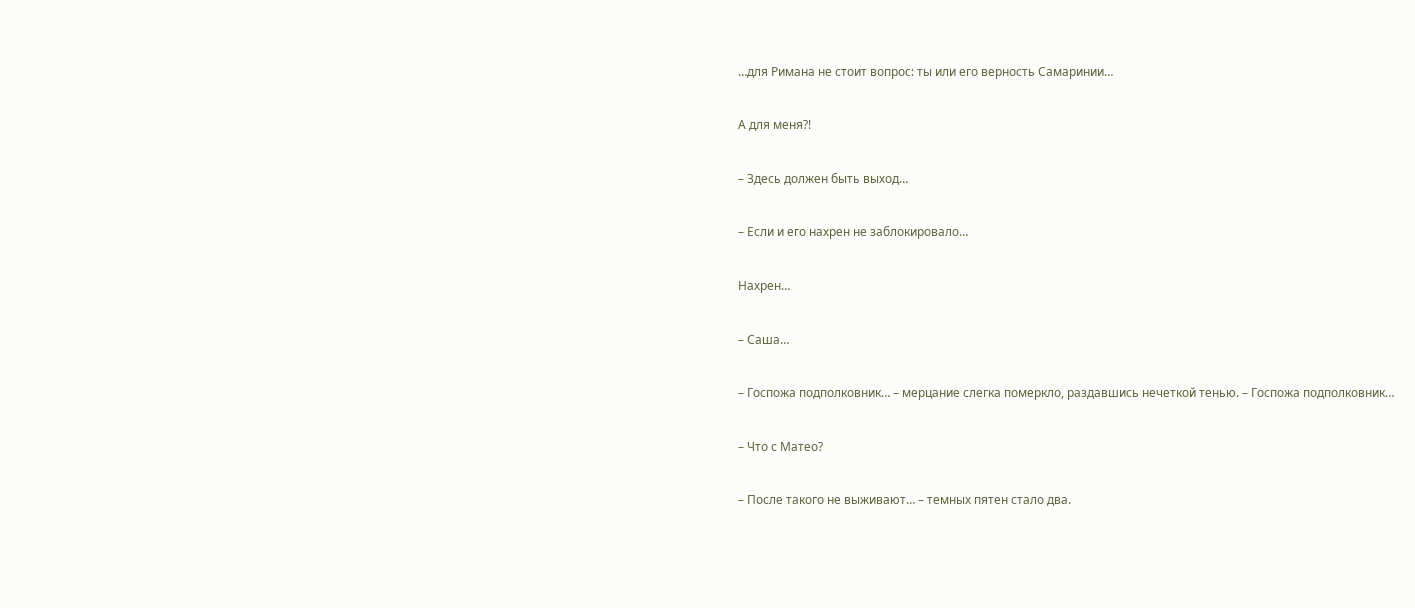…для Римана не стоит вопрос: ты или его верность Самаринии…

А для меня?!

– Здесь должен быть выход…

– Если и его нахрен не заблокировало…

Нахрен…

– Саша…

– Госпожа подполковник… – мерцание слегка померкло, раздавшись нечеткой тенью. – Госпожа подполковник…

– Что с Матео?

– После такого не выживают… – темных пятен стало два.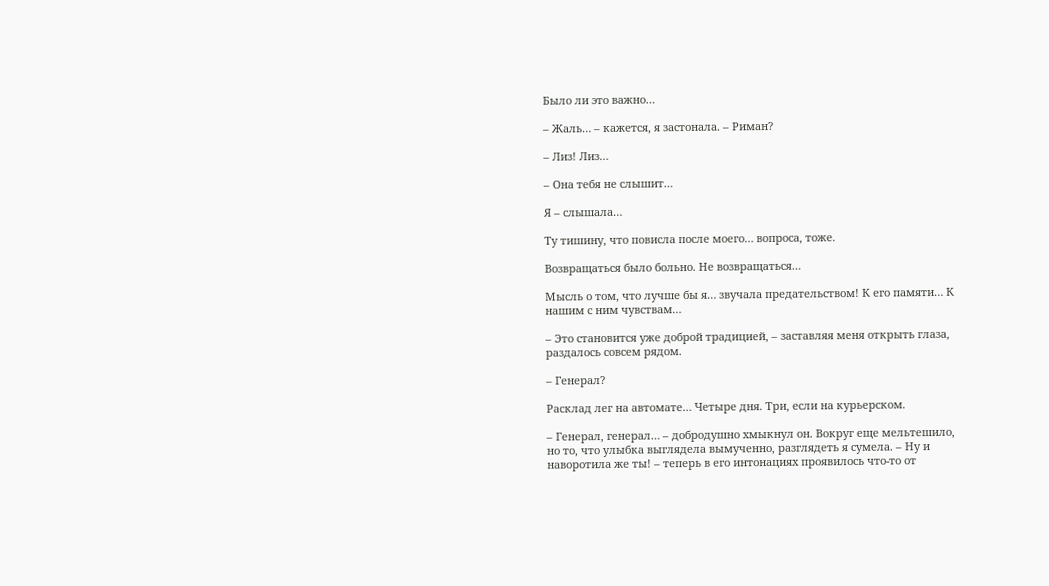Было ли это важно…

– Жаль… – кажется, я застонала. – Риман?

– Лиз! Лиз…

– Она тебя не слышит…

Я – слышала…

Ту тишину, что повисла после моего… вопроса, тоже.

Возвращаться было больно. Не возвращаться…

Мысль о том, что лучше бы я… звучала предательством! К его памяти… К нашим с ним чувствам…

– Это становится уже доброй традицией, – заставляя меня открыть глаза, раздалось совсем рядом.

– Генерал?

Расклад лег на автомате… Четыре дня. Три, если на курьерском.

– Генерал, генерал… – добродушно хмыкнул он. Вокруг еще мельтешило, но то, что улыбка выглядела вымученно, разглядеть я сумела. – Ну и наворотила же ты! – теперь в его интонациях проявилось что-то от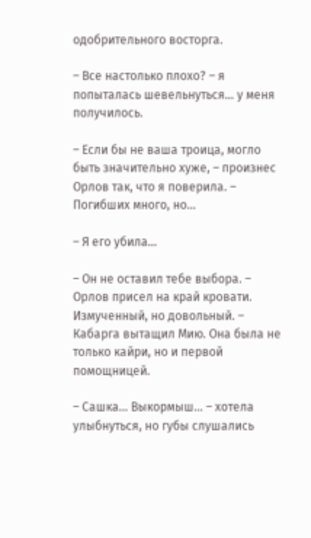одобрительного восторга.

– Все настолько плохо? – я попыталась шевельнуться… у меня получилось.

– Если бы не ваша троица, могло быть значительно хуже, – произнес Орлов так, что я поверила. – Погибших много, но…

– Я его убила…

– Он не оставил тебе выбора. – Орлов присел на край кровати. Измученный, но довольный. – Кабарга вытащил Мию. Она была не только кайри, но и первой помощницей.

– Сашка… Выкормыш… – хотела улыбнуться, но губы слушались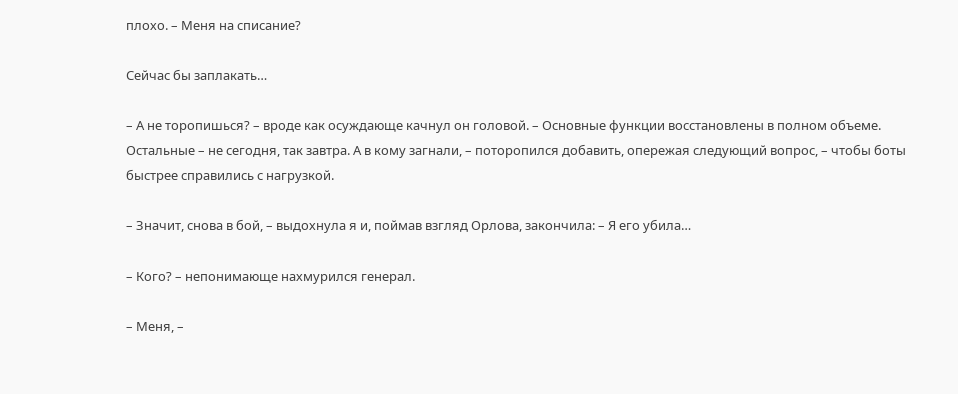плохо. – Меня на списание?

Сейчас бы заплакать…

– А не торопишься? – вроде как осуждающе качнул он головой. – Основные функции восстановлены в полном объеме. Остальные – не сегодня, так завтра. А в кому загнали, – поторопился добавить, опережая следующий вопрос, – чтобы боты быстрее справились с нагрузкой.

– Значит, снова в бой, – выдохнула я и, поймав взгляд Орлова, закончила: – Я его убила…

– Кого? – непонимающе нахмурился генерал.

– Меня, –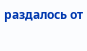раздалось от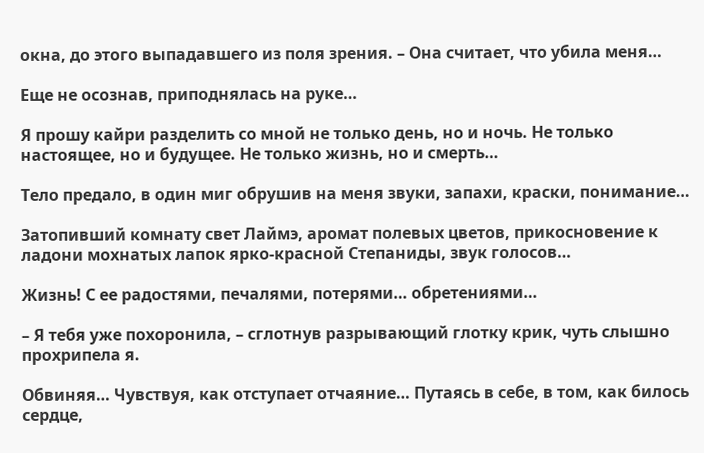окна, до этого выпадавшего из поля зрения. – Она считает, что убила меня…

Еще не осознав, приподнялась на руке…

Я прошу кайри разделить со мной не только день, но и ночь. Не только настоящее, но и будущее. Не только жизнь, но и смерть…

Тело предало, в один миг обрушив на меня звуки, запахи, краски, понимание…

Затопивший комнату свет Лаймэ, аромат полевых цветов, прикосновение к ладони мохнатых лапок ярко-красной Степаниды, звук голосов…

Жизнь! С ее радостями, печалями, потерями… обретениями…

– Я тебя уже похоронила, – сглотнув разрывающий глотку крик, чуть слышно прохрипела я.

Обвиняя… Чувствуя, как отступает отчаяние… Путаясь в себе, в том, как билось сердце,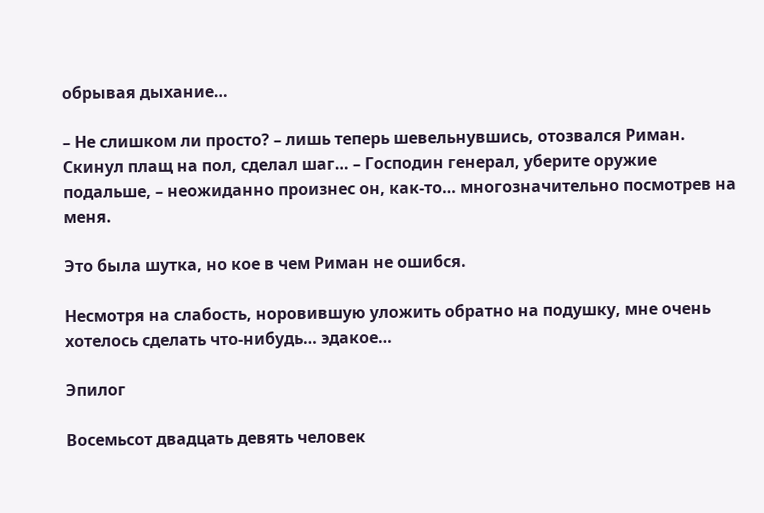обрывая дыхание…

– Не слишком ли просто? – лишь теперь шевельнувшись, отозвался Риман. Скинул плащ на пол, сделал шаг… – Господин генерал, уберите оружие подальше, – неожиданно произнес он, как-то… многозначительно посмотрев на меня.

Это была шутка, но кое в чем Риман не ошибся.

Несмотря на слабость, норовившую уложить обратно на подушку, мне очень хотелось сделать что-нибудь… эдакое…

Эпилог

Восемьсот двадцать девять человек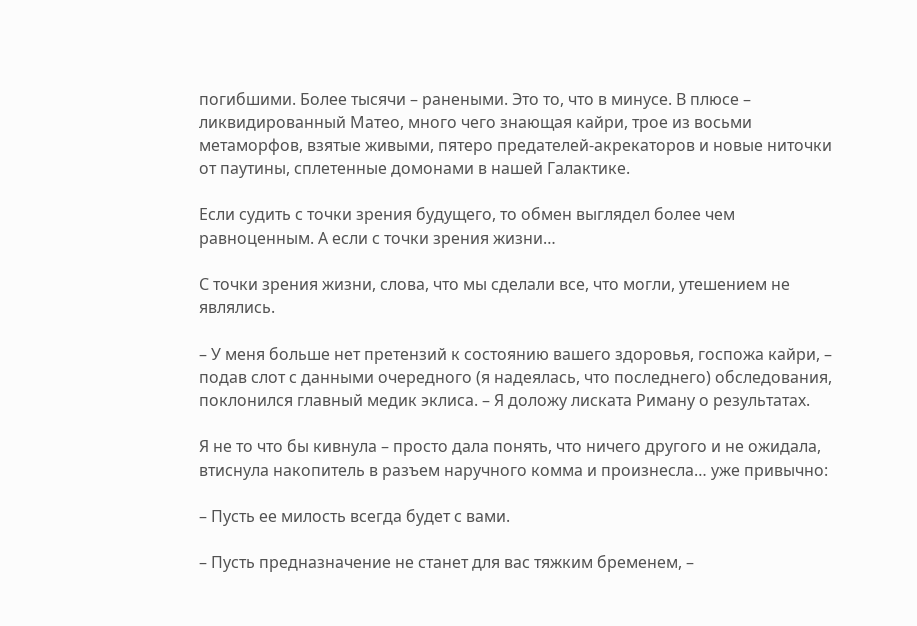погибшими. Более тысячи – ранеными. Это то, что в минусе. В плюсе – ликвидированный Матео, много чего знающая кайри, трое из восьми метаморфов, взятые живыми, пятеро предателей-акрекаторов и новые ниточки от паутины, сплетенные домонами в нашей Галактике.

Если судить с точки зрения будущего, то обмен выглядел более чем равноценным. А если с точки зрения жизни…

С точки зрения жизни, слова, что мы сделали все, что могли, утешением не являлись.

– У меня больше нет претензий к состоянию вашего здоровья, госпожа кайри, – подав слот с данными очередного (я надеялась, что последнего) обследования, поклонился главный медик эклиса. – Я доложу лиската Риману о результатах.

Я не то что бы кивнула – просто дала понять, что ничего другого и не ожидала, втиснула накопитель в разъем наручного комма и произнесла… уже привычно:

– Пусть ее милость всегда будет с вами.

– Пусть предназначение не станет для вас тяжким бременем, –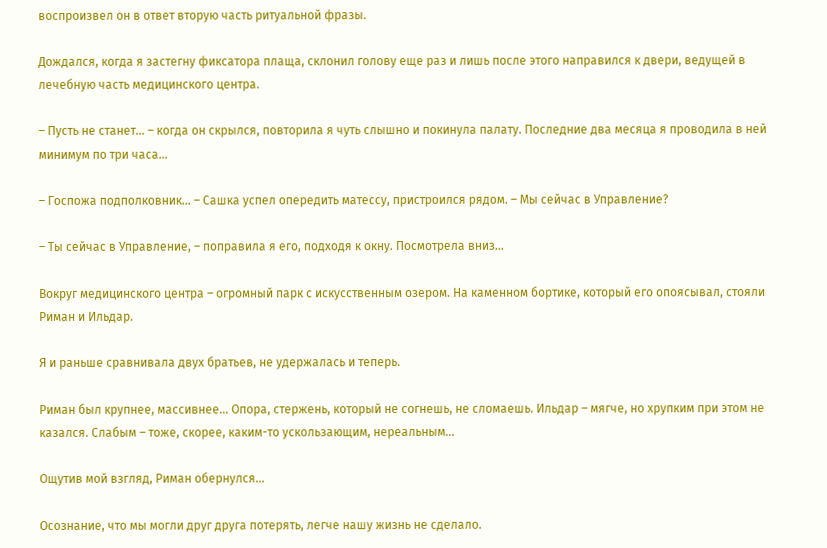воспроизвел он в ответ вторую часть ритуальной фразы.

Дождался, когда я застегну фиксатора плаща, склонил голову еще раз и лишь после этого направился к двери, ведущей в лечебную часть медицинского центра.

– Пусть не станет… – когда он скрылся, повторила я чуть слышно и покинула палату. Последние два месяца я проводила в ней минимум по три часа…

– Госпожа подполковник… – Сашка успел опередить матессу, пристроился рядом. – Мы сейчас в Управление?

– Ты сейчас в Управление, – поправила я его, подходя к окну. Посмотрела вниз…

Вокруг медицинского центра – огромный парк с искусственным озером. На каменном бортике, который его опоясывал, стояли Риман и Ильдар.

Я и раньше сравнивала двух братьев, не удержалась и теперь.

Риман был крупнее, массивнее… Опора, стержень, который не согнешь, не сломаешь. Ильдар – мягче, но хрупким при этом не казался. Слабым – тоже, скорее, каким-то ускользающим, нереальным…

Ощутив мой взгляд, Риман обернулся…

Осознание, что мы могли друг друга потерять, легче нашу жизнь не сделало.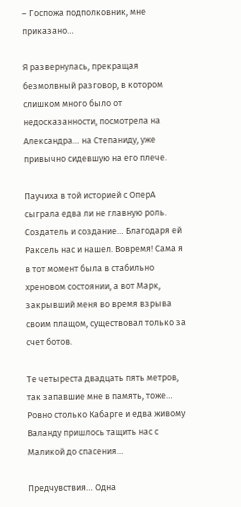– Госпожа подполковник, мне приказано…

Я развернулась, прекращая безмолвный разговор, в котором слишком много было от недосказанности, посмотрела на Александра… на Степаниду, уже привычно сидевшую на его плече.

Паучиха в той историей с ОперА сыграла едва ли не главную роль. Создатель и создание… Благодаря ей Раксель нас и нашел. Вовремя! Сама я в тот момент была в стабильно хреновом состоянии, а вот Марк, закрывший меня во время взрыва своим плащом, существовал только за счет ботов.

Те четыреста двадцать пять метров, так запавшие мне в память, тоже… Ровно столько Кабарге и едва живому Валанду пришлось тащить нас с Маликой до спасения…

Предчувствия… Одна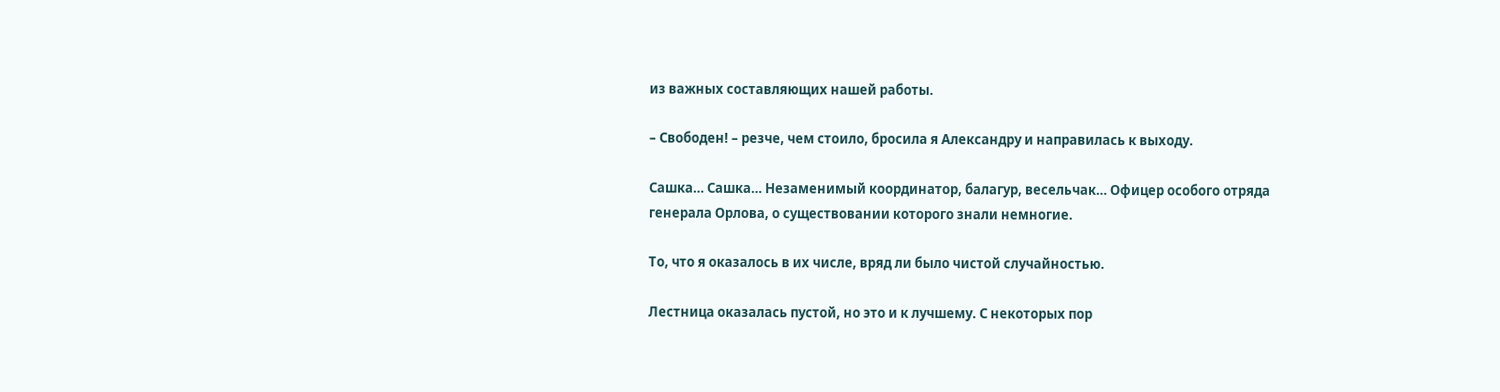из важных составляющих нашей работы.

– Свободен! – резче, чем стоило, бросила я Александру и направилась к выходу.

Сашка… Сашка… Незаменимый координатор, балагур, весельчак… Офицер особого отряда генерала Орлова, о существовании которого знали немногие.

То, что я оказалось в их числе, вряд ли было чистой случайностью.

Лестница оказалась пустой, но это и к лучшему. С некоторых пор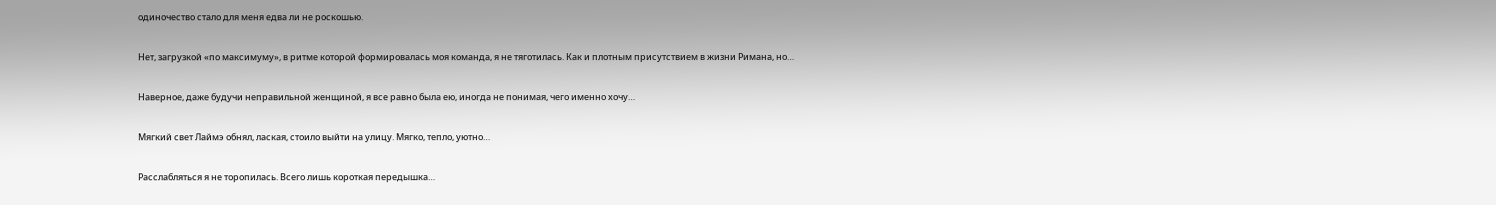одиночество стало для меня едва ли не роскошью.

Нет, загрузкой «по максимуму», в ритме которой формировалась моя команда, я не тяготилась. Как и плотным присутствием в жизни Римана, но…

Наверное, даже будучи неправильной женщиной, я все равно была ею, иногда не понимая, чего именно хочу…

Мягкий свет Лаймэ обнял, лаская, стоило выйти на улицу. Мягко, тепло, уютно…

Расслабляться я не торопилась. Всего лишь короткая передышка…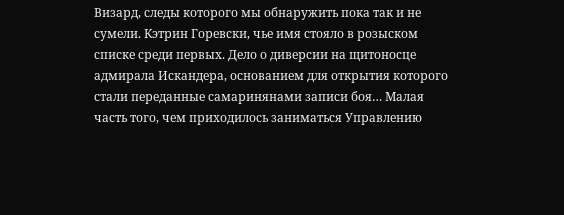Визард, следы которого мы обнаружить пока так и не сумели. Кэтрин Горевски, чье имя стояло в розыском списке среди первых. Дело о диверсии на щитоносце адмирала Искандера, основанием для открытия которого стали переданные самаринянами записи боя… Малая часть того, чем приходилось заниматься Управлению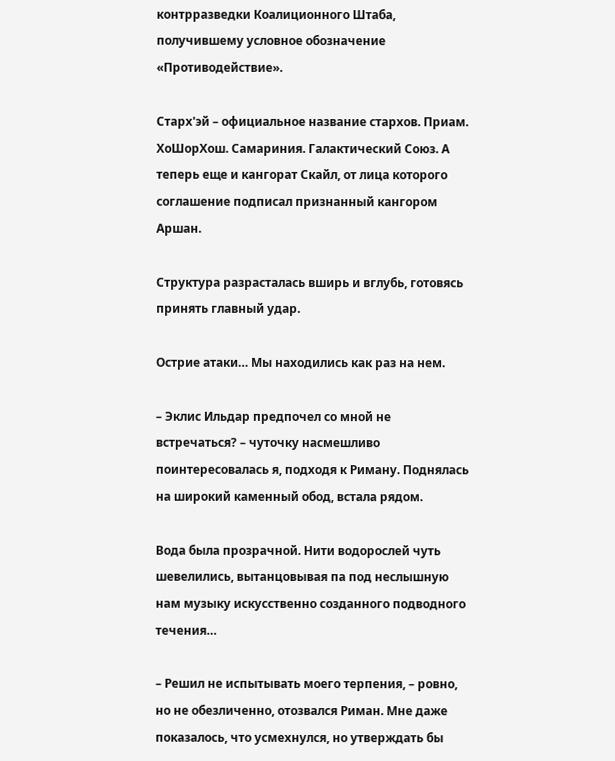контрразведки Коалиционного Штаба, получившему условное обозначение «Противодействие».

Старх'эй – официальное название стархов. Приам. ХоШорХош. Самариния. Галактический Союз. А теперь еще и кангорат Скайл, от лица которого соглашение подписал признанный кангором Аршан.

Структура разрасталась вширь и вглубь, готовясь принять главный удар.

Острие атаки… Мы находились как раз на нем.

– Эклис Ильдар предпочел со мной не встречаться? – чуточку насмешливо поинтересовалась я, подходя к Риману. Поднялась на широкий каменный обод, встала рядом.

Вода была прозрачной. Нити водорослей чуть шевелились, вытанцовывая па под неслышную нам музыку искусственно созданного подводного течения…

– Решил не испытывать моего терпения, – ровно, но не обезличенно, отозвался Риман. Мне даже показалось, что усмехнулся, но утверждать бы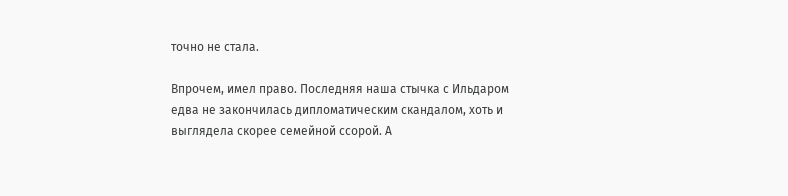точно не стала.

Впрочем, имел право. Последняя наша стычка с Ильдаром едва не закончилась дипломатическим скандалом, хоть и выглядела скорее семейной ссорой. А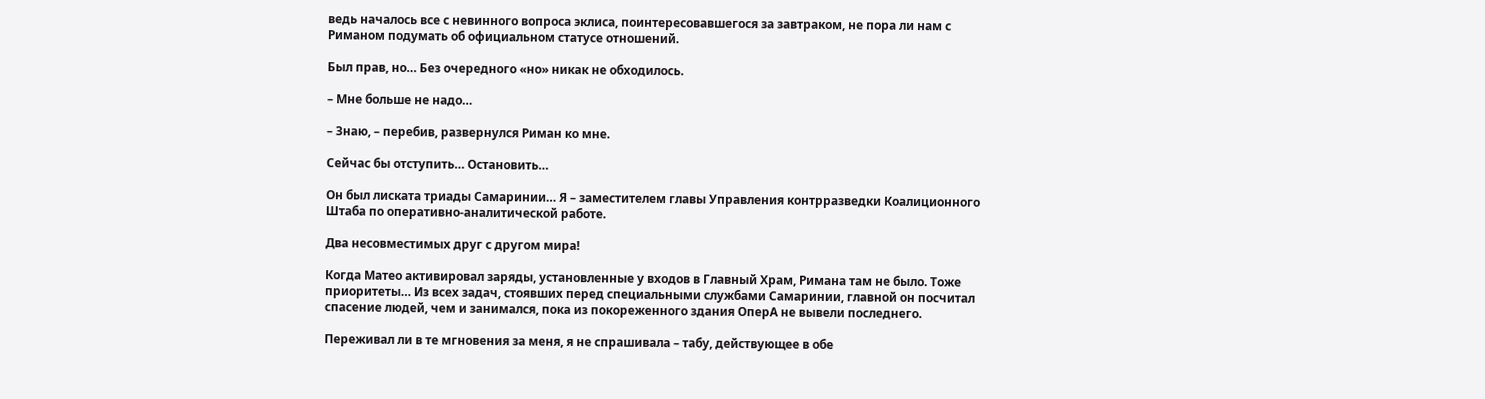ведь началось все с невинного вопроса эклиса, поинтересовавшегося за завтраком, не пора ли нам с Риманом подумать об официальном статусе отношений.

Был прав, но… Без очередного «но» никак не обходилось.

– Мне больше не надо…

– Знаю, – перебив, развернулся Риман ко мне.

Сейчас бы отступить… Остановить…

Он был лиската триады Самаринии… Я – заместителем главы Управления контрразведки Коалиционного Штаба по оперативно-аналитической работе.

Два несовместимых друг с другом мира!

Когда Матео активировал заряды, установленные у входов в Главный Храм, Римана там не было. Тоже приоритеты… Из всех задач, стоявших перед специальными службами Самаринии, главной он посчитал спасение людей, чем и занимался, пока из покореженного здания ОперА не вывели последнего.

Переживал ли в те мгновения за меня, я не спрашивала – табу, действующее в обе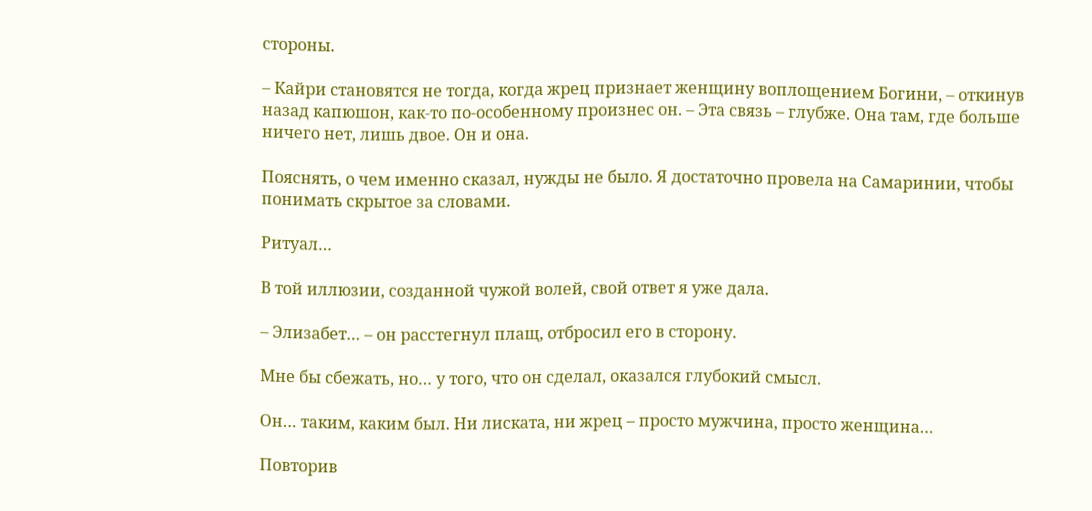стороны.

– Кайри становятся не тогда, когда жрец признает женщину воплощением Богини, – откинув назад капюшон, как-то по-особенному произнес он. – Эта связь – глубже. Она там, где больше ничего нет, лишь двое. Он и она.

Пояснять, о чем именно сказал, нужды не было. Я достаточно провела на Самаринии, чтобы понимать скрытое за словами.

Ритуал…

В той иллюзии, созданной чужой волей, свой ответ я уже дала.

– Элизабет… – он расстегнул плащ, отбросил его в сторону.

Мне бы сбежать, но… у того, что он сделал, оказался глубокий смысл.

Он… таким, каким был. Ни лиската, ни жрец – просто мужчина, просто женщина…

Повторив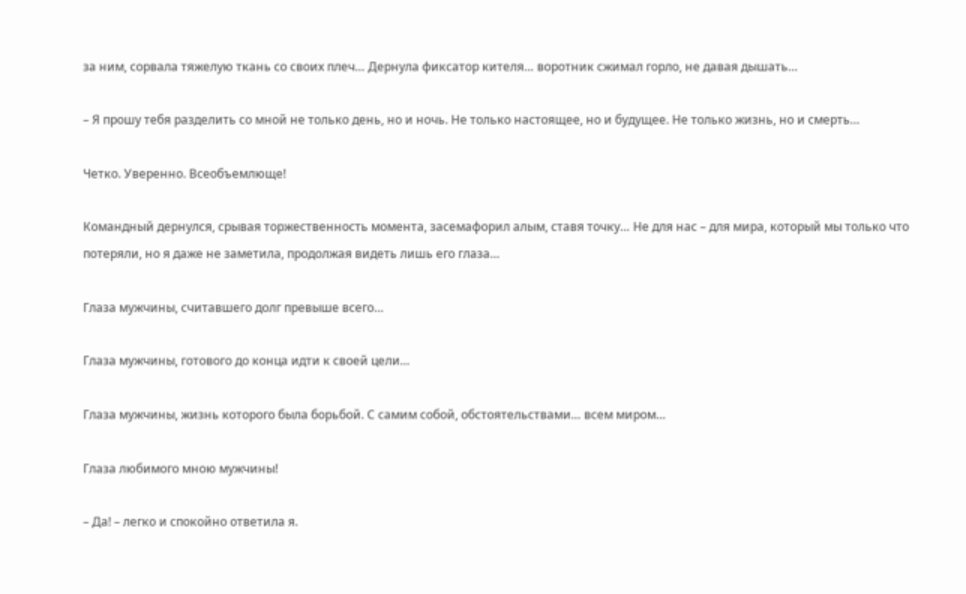за ним, сорвала тяжелую ткань со своих плеч… Дернула фиксатор кителя… воротник сжимал горло, не давая дышать…

– Я прошу тебя разделить со мной не только день, но и ночь. Не только настоящее, но и будущее. Не только жизнь, но и смерть…

Четко. Уверенно. Всеобъемлюще!

Командный дернулся, срывая торжественность момента, засемафорил алым, ставя точку… Не для нас – для мира, который мы только что потеряли, но я даже не заметила, продолжая видеть лишь его глаза…

Глаза мужчины, считавшего долг превыше всего…

Глаза мужчины, готового до конца идти к своей цели…

Глаза мужчины, жизнь которого была борьбой. С самим собой, обстоятельствами… всем миром…

Глаза любимого мною мужчины!

– Да! – легко и спокойно ответила я.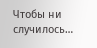Чтобы ни случилось…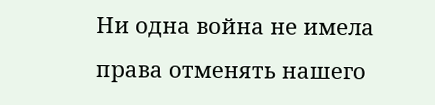Ни одна война не имела права отменять нашего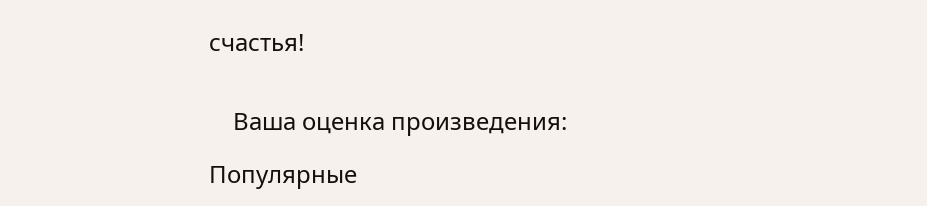счастья!


    Ваша оценка произведения:

Популярные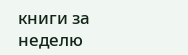книги за неделю